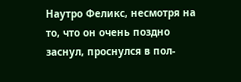Наутро Феликс, несмотря на то, что он очень поздно заснул, проснулся в пол-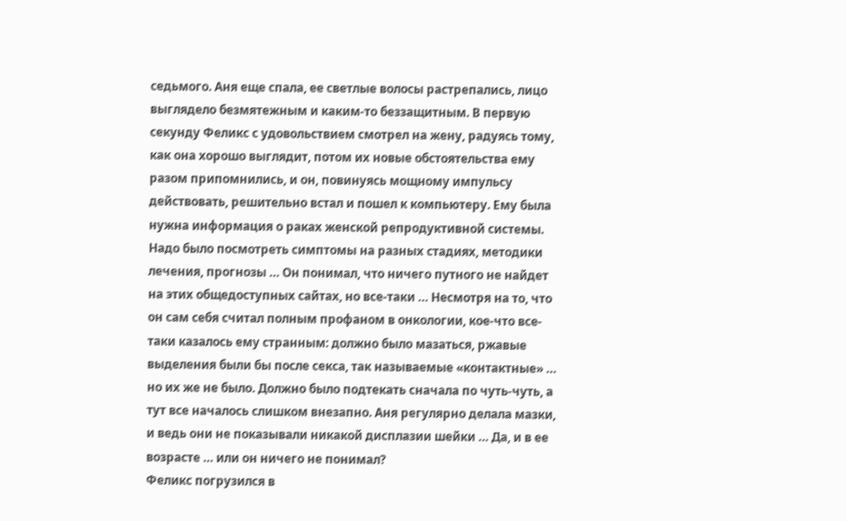седьмого. Аня еще спала, ее светлые волосы растрепались, лицо выглядело безмятежным и каким-то беззащитным. В первую секунду Феликс с удовольствием смотрел на жену, радуясь тому, как она хорошо выглядит, потом их новые обстоятельства ему разом припомнились, и он, повинуясь мощному импульсу действовать, решительно встал и пошел к компьютеру. Ему была нужна информация о раках женской репродуктивной системы. Надо было посмотреть симптомы на разных стадиях, методики лечения, прогнозы … Он понимал, что ничего путного не найдет на этих общедоступных сайтах, но все-таки … Несмотря на то, что он сам себя считал полным профаном в онкологии, кое-что все-таки казалось ему странным: должно было мазаться, ржавые выделения были бы после секса, так называемые «контактные» … но их же не было. Должно было подтекать сначала по чуть-чуть, а тут все началось слишком внезапно. Аня регулярно делала мазки, и ведь они не показывали никакой дисплазии шейки … Да, и в ее возрасте … или он ничего не понимал?
Феликс погрузился в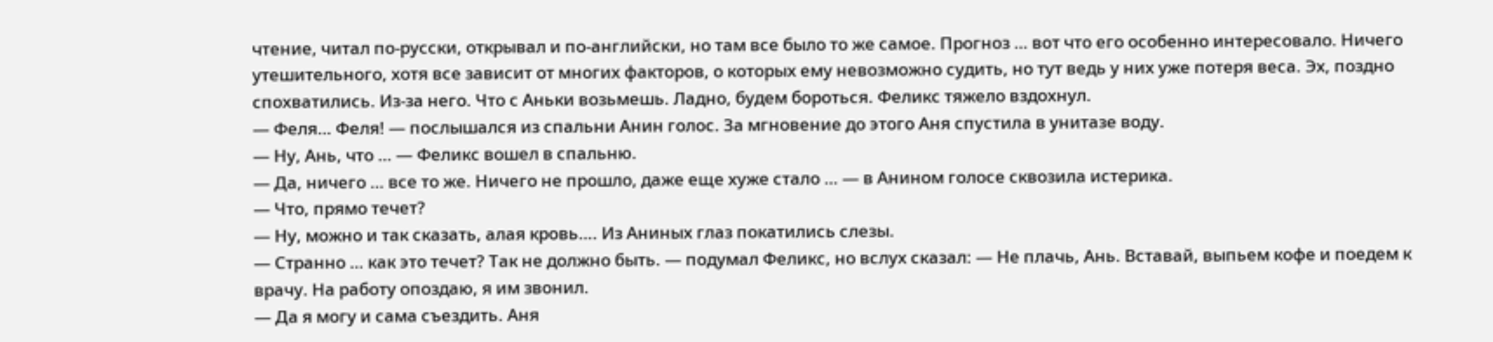чтение, читал по-русски, открывал и по-английски, но там все было то же самое. Прогноз … вот что его особенно интересовало. Ничего утешительного, хотя все зависит от многих факторов, о которых ему невозможно судить, но тут ведь у них уже потеря веса. Эх, поздно спохватились. Из-за него. Что с Аньки возьмешь. Ладно, будем бороться. Феликс тяжело вздохнул.
— Феля… Феля! — послышался из спальни Анин голос. За мгновение до этого Аня спустила в унитазе воду.
— Ну, Ань, что … — Феликс вошел в спальню.
— Да, ничего … все то же. Ничего не прошло, даже еще хуже стало … — в Анином голосе сквозила истерика.
— Что, прямо течет?
— Ну, можно и так сказать, алая кровь…. Из Аниных глаз покатились слезы.
— Странно … как это течет? Так не должно быть. — подумал Феликс, но вслух сказал: — Не плачь, Ань. Вставай, выпьем кофе и поедем к врачу. На работу опоздаю, я им звонил.
— Да я могу и сама съездить. Аня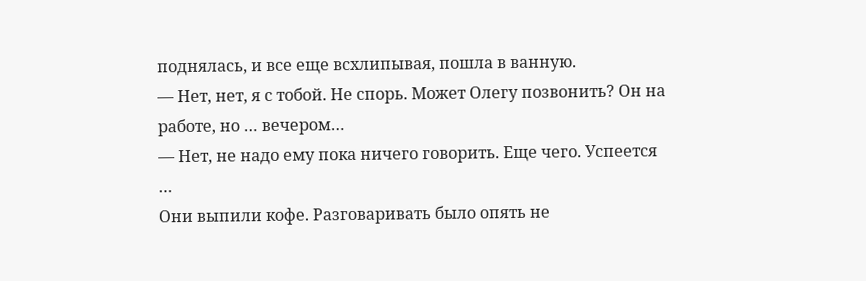поднялась, и все еще всхлипывая, пошла в ванную.
— Нет, нет, я с тобой. Не спорь. Может Олегу позвонить? Он на работе, но … вечером…
— Нет, не надо ему пока ничего говорить. Еще чего. Успеется …
Они выпили кофе. Разговаривать было опять не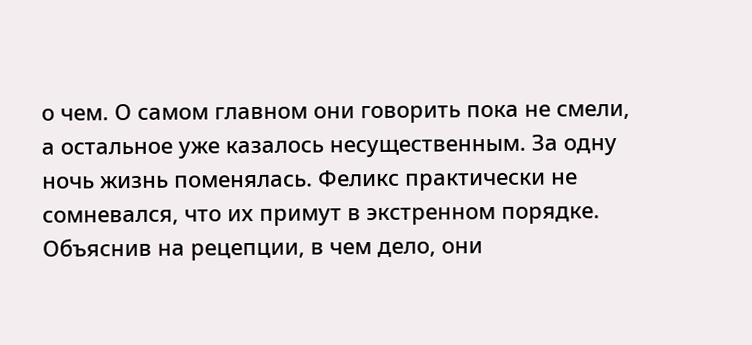о чем. О самом главном они говорить пока не смели, а остальное уже казалось несущественным. За одну ночь жизнь поменялась. Феликс практически не сомневался, что их примут в экстренном порядке. Объяснив на рецепции, в чем дело, они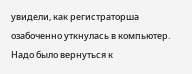увидели, как регистраторша озабоченно уткнулась в компьютер. Надо было вернуться к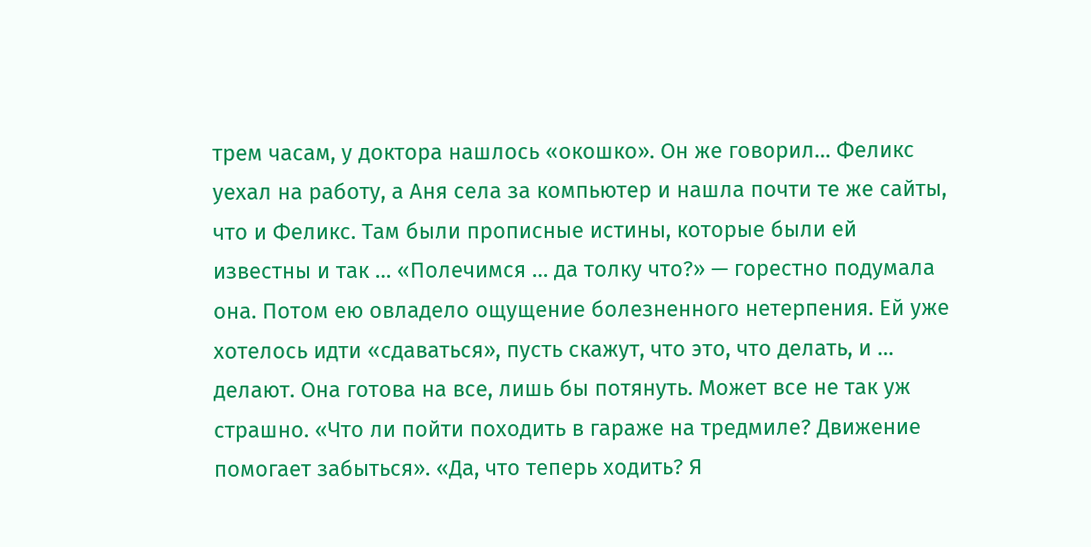трем часам, у доктора нашлось «окошко». Он же говорил… Феликс уехал на работу, а Аня села за компьютер и нашла почти те же сайты, что и Феликс. Там были прописные истины, которые были ей известны и так … «Полечимся … да толку что?» — горестно подумала она. Потом ею овладело ощущение болезненного нетерпения. Ей уже хотелось идти «сдаваться», пусть скажут, что это, что делать, и … делают. Она готова на все, лишь бы потянуть. Может все не так уж страшно. «Что ли пойти походить в гараже на тредмиле? Движение помогает забыться». «Да, что теперь ходить? Я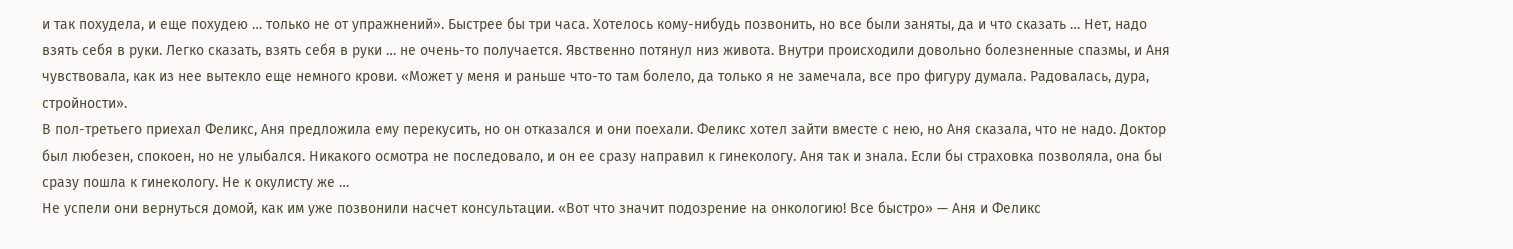и так похудела, и еще похудею … только не от упражнений». Быстрее бы три часа. Хотелось кому-нибудь позвонить, но все были заняты, да и что сказать … Нет, надо взять себя в руки. Легко сказать, взять себя в руки … не очень-то получается. Явственно потянул низ живота. Внутри происходили довольно болезненные спазмы, и Аня чувствовала, как из нее вытекло еще немного крови. «Может у меня и раньше что-то там болело, да только я не замечала, все про фигуру думала. Радовалась, дура, стройности».
В пол-третьего приехал Феликс, Аня предложила ему перекусить, но он отказался и они поехали. Феликс хотел зайти вместе с нею, но Аня сказала, что не надо. Доктор был любезен, спокоен, но не улыбался. Никакого осмотра не последовало, и он ее сразу направил к гинекологу. Аня так и знала. Если бы страховка позволяла, она бы сразу пошла к гинекологу. Не к окулисту же …
Не успели они вернуться домой, как им уже позвонили насчет консультации. «Вот что значит подозрение на онкологию! Все быстро» — Аня и Феликс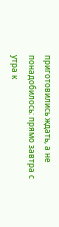приготовились ждать, а не понадобилось: прямо завтра с утра к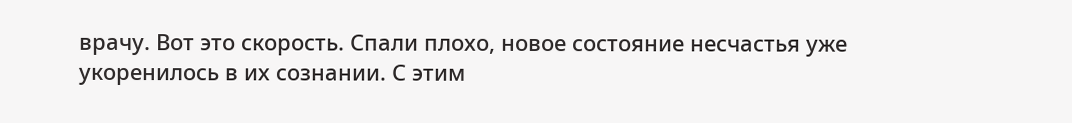врачу. Вот это скорость. Спали плохо, новое состояние несчастья уже укоренилось в их сознании. С этим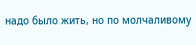надо было жить, но по молчаливому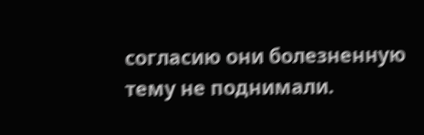согласию они болезненную тему не поднимали.